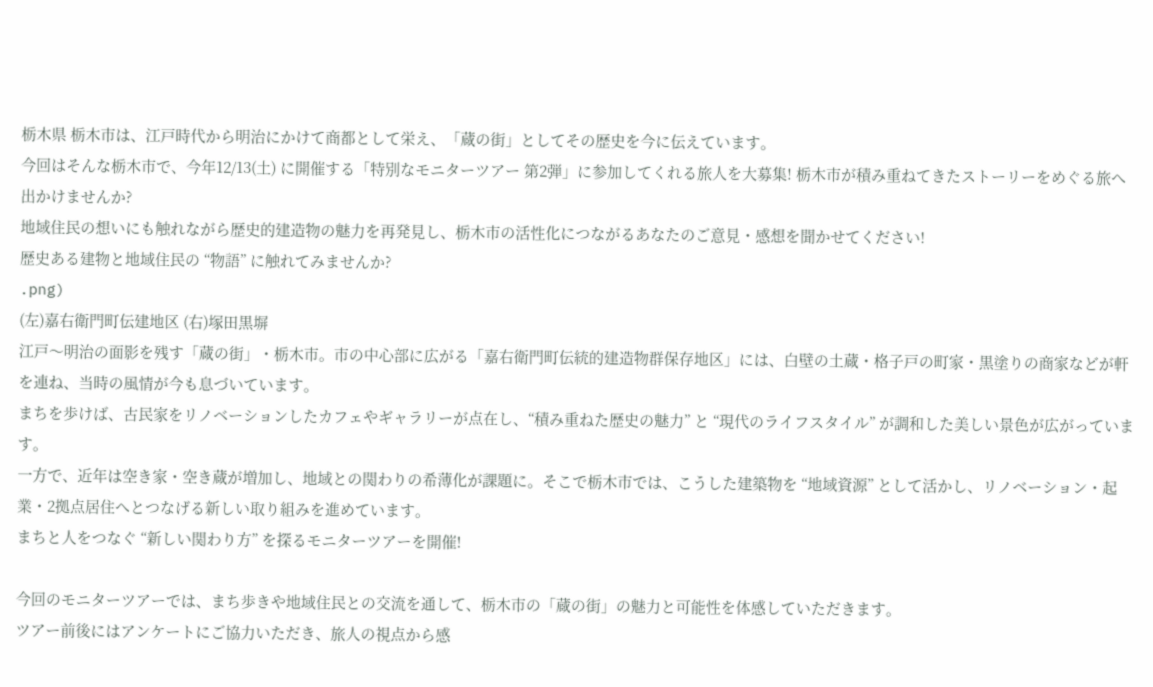栃木県 栃木市は、江戸時代から明治にかけて商都として栄え、「蔵の街」としてその歴史を今に伝えています。
今回はそんな栃木市で、今年12/13(土) に開催する「特別なモニターツアー 第2弾」に参加してくれる旅人を大募集! 栃木市が積み重ねてきたストーリーをめぐる旅へ出かけませんか?
地域住民の想いにも触れながら歴史的建造物の魅力を再発見し、栃木市の活性化につながるあなたのご意見・感想を聞かせてください!
歴史ある建物と地域住民の “物語” に触れてみませんか?
.png)
(左)嘉右衛門町伝建地区 (右)塚田黒塀
江戸〜明治の面影を残す「蔵の街」・栃木市。市の中心部に広がる「嘉右衛門町伝統的建造物群保存地区」には、白壁の土蔵・格子戸の町家・黒塗りの商家などが軒を連ね、当時の風情が今も息づいています。
まちを歩けば、古民家をリノベーションしたカフェやギャラリーが点在し、“積み重ねた歴史の魅力” と “現代のライフスタイル” が調和した美しい景色が広がっています。
一方で、近年は空き家・空き蔵が増加し、地域との関わりの希薄化が課題に。そこで栃木市では、こうした建築物を “地域資源” として活かし、リノベーション・起業・2拠点居住へとつなげる新しい取り組みを進めています。
まちと人をつなぐ “新しい関わり方” を探るモニターツアーを開催!

今回のモニターツアーでは、まち歩きや地域住民との交流を通して、栃木市の「蔵の街」の魅力と可能性を体感していただきます。
ツアー前後にはアンケートにご協力いただき、旅人の視点から感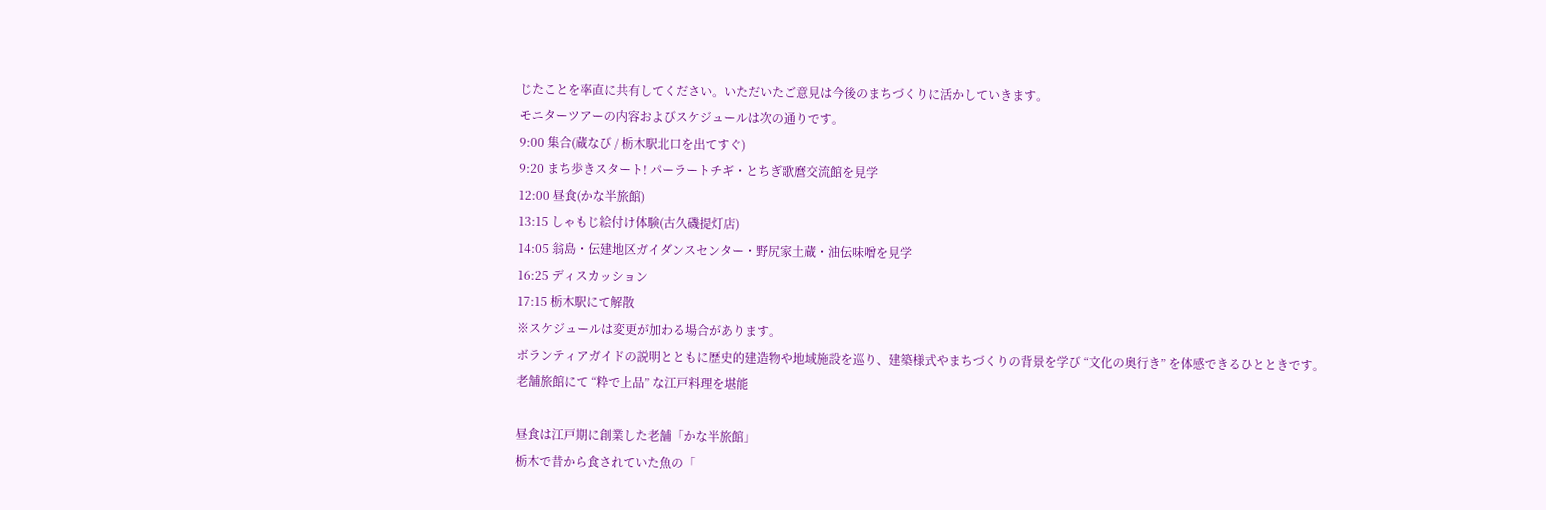じたことを率直に共有してください。いただいたご意見は今後のまちづくりに活かしていきます。
モニターツアーの内容およびスケジュールは次の通りです。
9:00 集合(蔵なび / 栃木駅北口を出てすぐ)
9:20 まち歩きスタート! パーラートチギ・とちぎ歌麿交流館を見学
12:00 昼食(かな半旅館)
13:15 しゃもじ絵付け体験(古久磯提灯店)
14:05 翁島・伝建地区ガイダンスセンター・野尻家土蔵・油伝味噌を見学
16:25 ディスカッション
17:15 栃木駅にて解散
※スケジュールは変更が加わる場合があります。
ボランティアガイドの説明とともに歴史的建造物や地域施設を巡り、建築様式やまちづくりの背景を学び “文化の奥行き” を体感できるひとときです。
老舗旅館にて “粋で上品” な江戸料理を堪能

昼食は江戸期に創業した老舗「かな半旅館」
栃木で昔から食されていた魚の「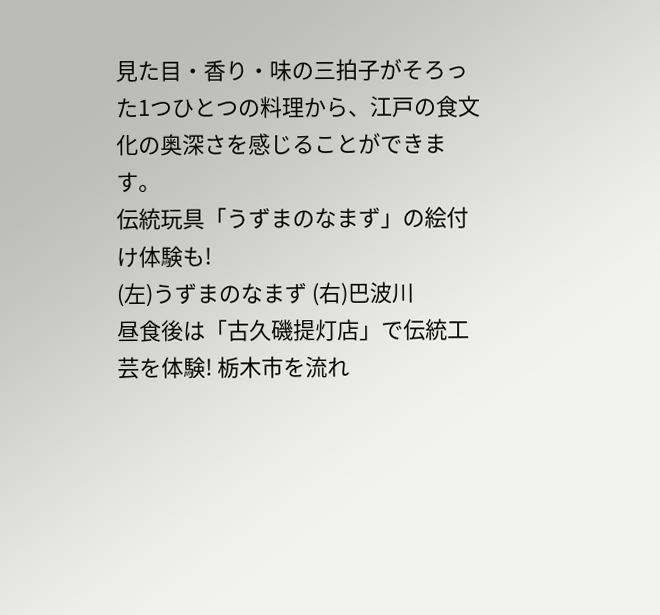見た目・香り・味の三拍子がそろった1つひとつの料理から、江戸の食文化の奥深さを感じることができます。
伝統玩具「うずまのなまず」の絵付け体験も!
(左)うずまのなまず (右)巴波川
昼食後は「古久磯提灯店」で伝統工芸を体験! 栃木市を流れ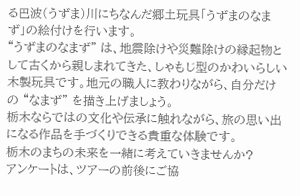る巴波(うずま)川にちなんだ郷土玩具「うずまのなまず」の絵付けを行います。
“うずまのなまず” は、地震除けや災難除けの縁起物として古くから親しまれてきた、しゃもじ型のかわいらしい木製玩具です。地元の職人に教わりながら、自分だけの “なまず” を描き上げましょう。
栃木ならではの文化や伝承に触れながら、旅の思い出になる作品を手づくりできる貴重な体験です。
栃木のまちの未来を一緒に考えていきませんか?
アンケートは、ツアーの前後にご協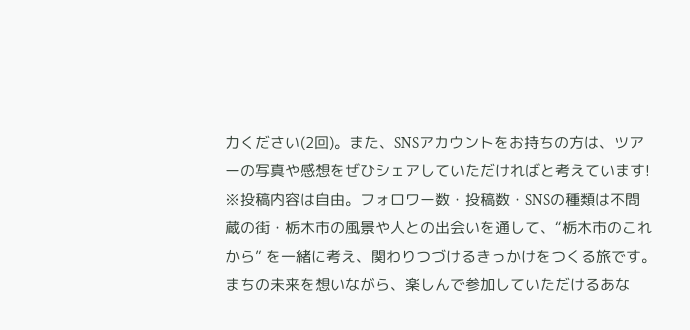力ください(2回)。また、SNSアカウントをお持ちの方は、ツアーの写真や感想をぜひシェアしていただければと考えています!
※投稿内容は自由。フォロワー数・投稿数・SNSの種類は不問
蔵の街・栃木市の風景や人との出会いを通して、“栃木市のこれから” を一緒に考え、関わりつづけるきっかけをつくる旅です。
まちの未来を想いながら、楽しんで参加していただけるあな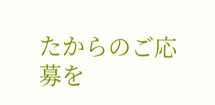たからのご応募を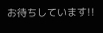お待ちしています!!